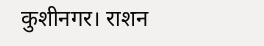कुशीनगर। राशन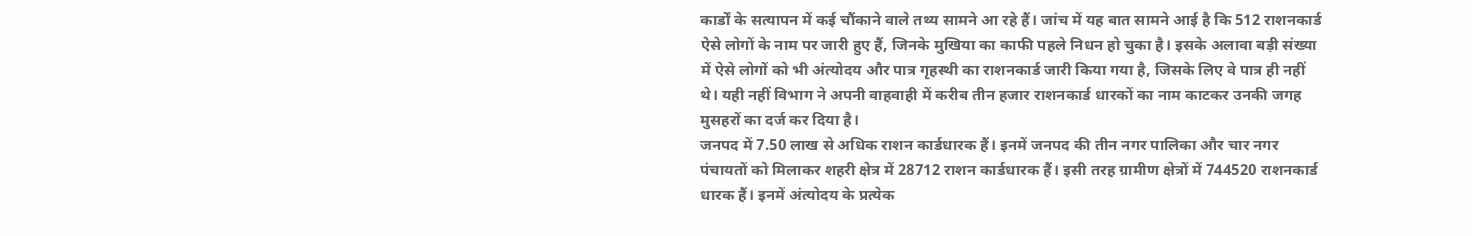कार्डों के सत्यापन में कई चौंकाने वाले तथ्य सामने आ रहे हैं। जांच में यह बात सामने आई है कि 512 राशनकार्ड ऐसे लोगों के नाम पर जारी हुए हैं, जिनके मुखिया का काफी पहले निधन हो चुका है। इसके अलावा बड़ी संख्या में ऐसे लोगों को भी अंत्योदय और पात्र गृहस्थी का राशनकार्ड जारी किया गया है, जिसके लिए वे पात्र ही नहीं थे। यही नहीं विभाग ने अपनी वाहवाही में करीब तीन हजार राशनकार्ड धारकों का नाम काटकर उनकी जगह मुसहरों का दर्ज कर दिया है।
जनपद में 7.50 लाख से अधिक राशन कार्डधारक हैं। इनमें जनपद की तीन नगर पालिका और चार नगर पंचायतों को मिलाकर शहरी क्षेत्र में 28712 राशन कार्डधारक हैं। इसी तरह ग्रामीण क्षेत्रों में 744520 राशनकार्ड धारक हैं। इनमें अंत्योदय के प्रत्येक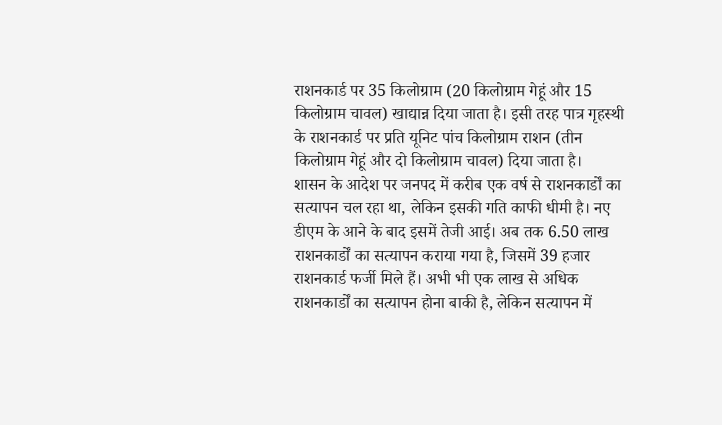राशनकार्ड पर 35 किलोग्राम (20 किलोग्राम गेहूं और 15 किलोग्राम चावल) खाद्यान्न दिया जाता है। इसी तरह पात्र गृहस्थी के राशनकार्ड पर प्रति यूनिट पांच किलोग्राम राशन (तीन किलोग्राम गेहूं और दो किलोग्राम चावल) दिया जाता है।
शासन के आदेश पर जनपद में करीब एक वर्ष से राशनकार्डों का सत्यापन चल रहा था, लेकिन इसकी गति काफी धीमी है। नए डीएम के आने के बाद इसमें तेजी आई। अब तक 6.50 लाख राशनकार्डों का सत्यापन कराया गया है, जिसमें 39 हजार राशनकार्ड फर्जी मिले हैं। अभी भी एक लाख से अधिक राशनकार्डों का सत्यापन होना बाकी है, लेकिन सत्यापन में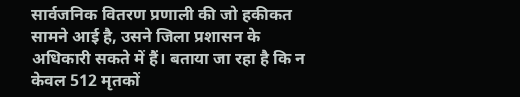सार्वजनिक वितरण प्रणाली की जो हकीकत सामने आई है, उसने जिला प्रशासन के अधिकारी सकते में हैं। बताया जा रहा है कि न केवल 512 मृतकों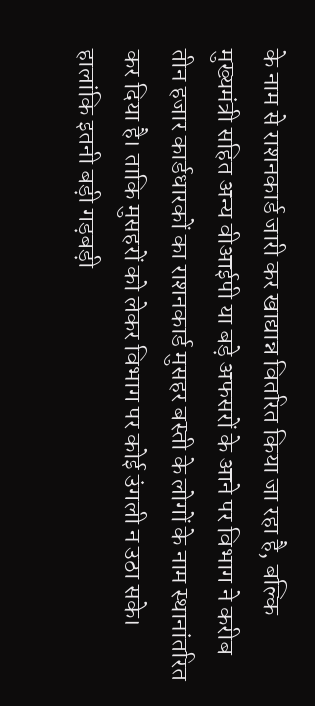के नाम से राशनकार्ड जारी कर खाद्यान्न वितरित किया जा रहा है, बल्कि मुख्यमंत्री सहित अन्य वीआईपी या बड़े अफसरों के आने पर विभाग ने करीब तीन हजार कार्डधारकों का राशनकार्ड मुसहर बस्ती के लोगों के नाम स्थानांतरित कर दिया है। ताकि मुसहरों को लेकर विभाग पर कोई उंगली न उठा सके। हालांकि इतनी बड़ी गड़बड़ी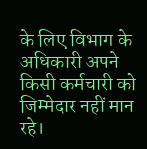के लिए विभाग के अधिकारी अपने किसी कर्मचारी को जिम्मेदार नहीं मान रहे।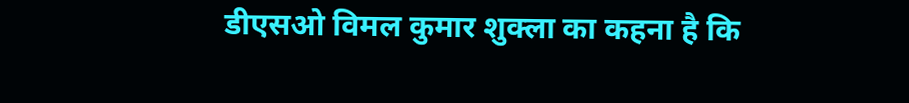डीएसओ विमल कुमार शुक्ला का कहना है कि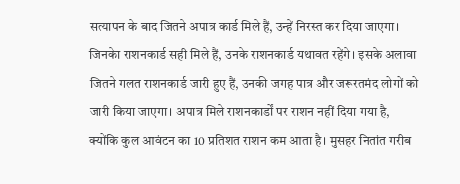सत्यापन के बाद जितने अपात्र कार्ड मिले हैं, उन्हें निरस्त कर दिया जाएगा। जिनकेा राशनकार्ड सही मिले हैं, उनके राशनकार्ड यथावत रहेंगे। इसके अलावा जितने गलत राशनकार्ड जारी हुए हैं, उनकी जगह पात्र और जरूरतमंद लोगों को जारी किया जाएगा। अपात्र मिले राशनकार्डों पर राशन नहीं दिया गया है, क्योंकि कुल आवंटन का 10 प्रतिशत राशन कम आता है। मुसहर नितांत गरीब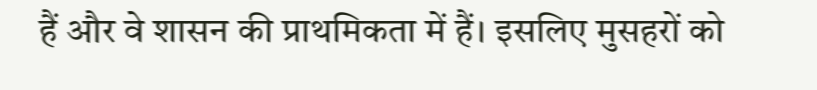हैं और वे शासन की प्राथमिकता में हैं। इसलिए मुसहरों को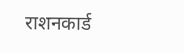राशनकार्ड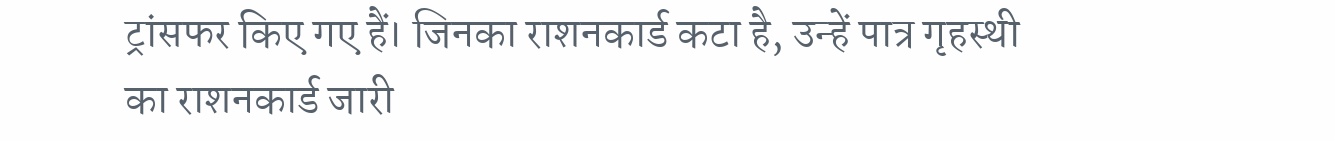ट्रांसफर किए गए हैं। जिनका राशनकार्ड कटा है, उन्हें पात्र गृहस्थी का राशनकार्ड जारी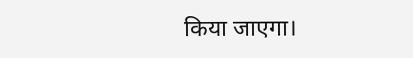किया जाएगा।